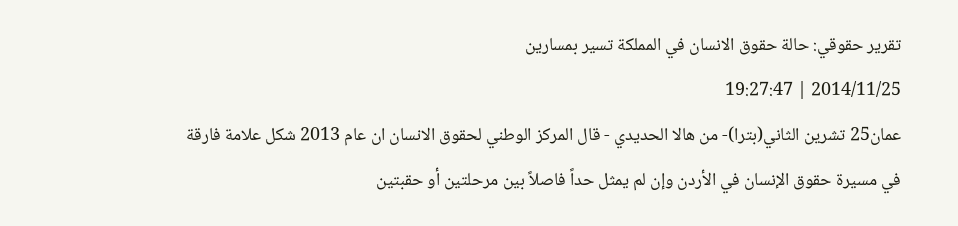تقرير حقوقي: حالة حقوق الانسان في المملكة تسير بمسارين
2014/11/25 | 19:27:47
عمان25 تشرين الثاني(بترا)- من هالا الحديدي - قال المركز الوطني لحقوق الانسان ان عام 2013 شكل علامة فارقة في مسيرة حقوق الإنسان في الأردن وإن لم يمثل حداً فاصلاً بين مرحلتين أو حقبتين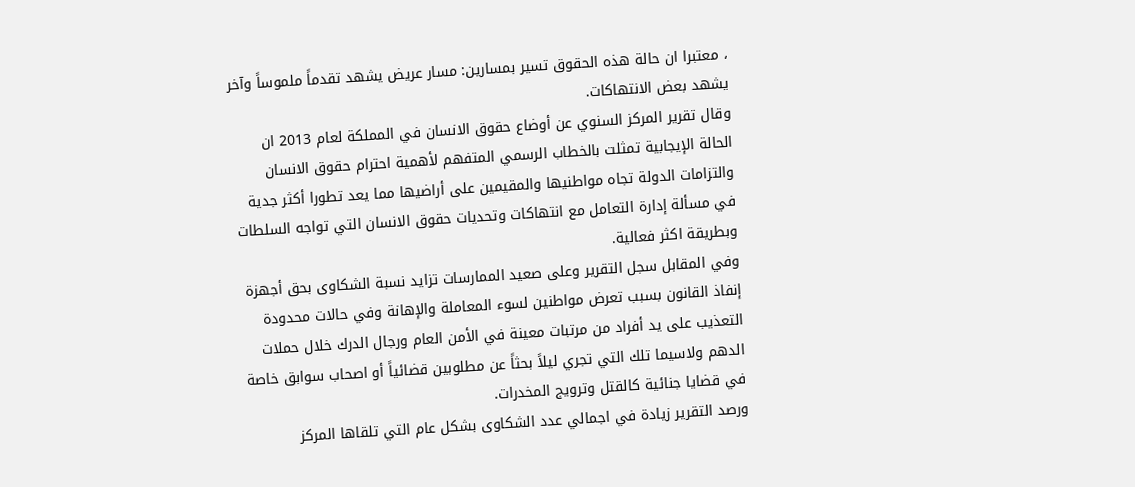، معتبرا ان حالة هذه الحقوق تسير بمسارين: مسار عريض يشهد تقدماً ملموساً وآخر يشهد بعض الانتهاكات.
وقال تقرير المركز السنوي عن أوضاع حقوق الانسان في المملكة لعام 2013 ان الحالة الإيجابية تمثلت بالخطاب الرسمي المتفهم لأهمية احترام حقوق الانسان والتزامات الدولة تجاه مواطنيها والمقيمين على أراضيها مما يعد تطورا أكثر جدية في مسألة إدارة التعامل مع انتهاكات وتحديات حقوق الانسان التي تواجه السلطات وبطريقة اكثر فعالية.
وفي المقابل سجل التقرير وعلى صعيد الممارسات تزايد نسبة الشكاوى بحق أجهزة إنفاذ القانون بسبب تعرض مواطنين لسوء المعاملة والإهانة وفي حالات محدودة التعذيب على يد أفراد من مرتبات معينة في الأمن العام ورجال الدرك خلال حملات الدهم ولاسيما تلك التي تجري ليلاً بحثاً عن مطلوبين قضائياً أو اصحاب سوابق خاصة في قضايا جنائية كالقتل وترويج المخدرات.
ورصد التقرير زيادة في اجمالي عدد الشكاوى بشكل عام التي تلقاها المركز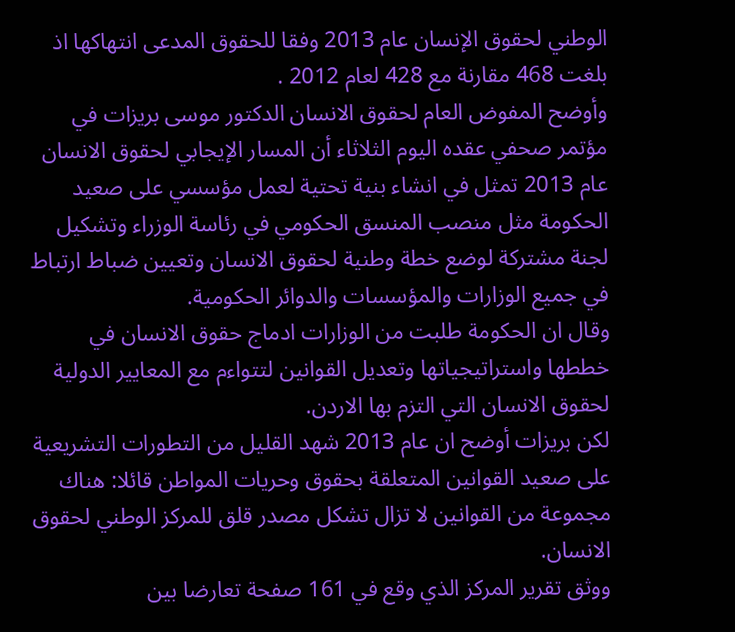الوطني لحقوق الإنسان عام 2013 وفقا للحقوق المدعى انتهاكها اذ بلغت 468 مقارنة مع 428 لعام 2012 .
وأوضح المفوض العام لحقوق الانسان الدكتور موسى بريزات في مؤتمر صحفي عقده اليوم الثلاثاء أن المسار الإيجابي لحقوق الانسان عام 2013 تمثل في انشاء بنية تحتية لعمل مؤسسي على صعيد الحكومة مثل منصب المنسق الحكومي في رئاسة الوزراء وتشكيل لجنة مشتركة لوضع خطة وطنية لحقوق الانسان وتعيين ضباط ارتباط في جميع الوزارات والمؤسسات والدوائر الحكومية.
وقال ان الحكومة طلبت من الوزارات ادماج حقوق الانسان في خططها واستراتيجياتها وتعديل القوانين لتتواءم مع المعايير الدولية لحقوق الانسان التي التزم بها الاردن.
لكن بريزات أوضح ان عام 2013 شهد القليل من التطورات التشريعية على صعيد القوانين المتعلقة بحقوق وحريات المواطن قائلا: هناك مجموعة من القوانين لا تزال تشكل مصدر قلق للمركز الوطني لحقوق الانسان.
ووثق تقرير المركز الذي وقع في 161 صفحة تعارضا بين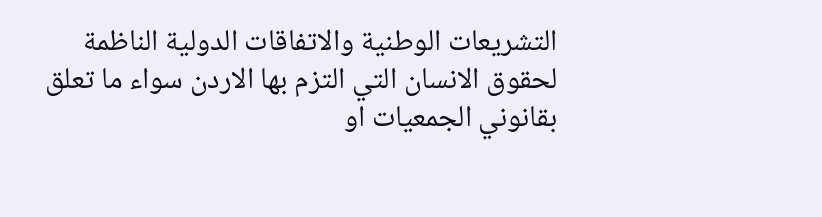التشريعات الوطنية والاتفاقات الدولية الناظمة لحقوق الانسان التي التزم بها الاردن سواء ما تعلق بقانوني الجمعيات او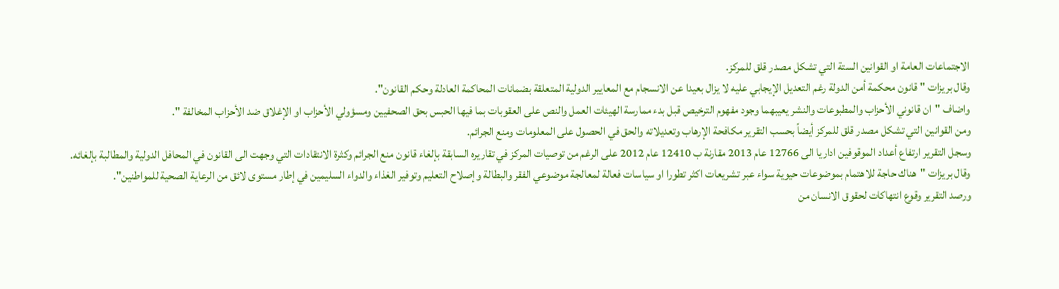الاجتماعات العامة او القوانين الستة التي تشكل مصدر قلق للمركز.
وقال بريزات " قانون محكمة أمن الدولة رغم التعديل الإيجابي عليه لا يزال بعيدا عن الانسجام مع المعايير الدولية المتعلقة بضمانات المحاكمة العادلة وحكم القانون".
واضاف "ان قانوني الأحزاب والمطبوعات والنشر يعيبهما وجود مفهوم الترخيص قبل بدء ممارسة الهيئات العمل والنص على العقوبات بما فيها الحبس بحق الصحفيين ومسؤولي الأحزاب او الإغلاق ضد الأحزاب المخالفة ".
ومن القوانين التي تشكل مصدر قلق للمركز أيضاً بحسب التقرير مكافحة الإرهاب وتعديلاته والحق في الحصول على المعلومات ومنع الجرائم.
وسجل التقرير ارتفاع أعداد الموقوفين اداريا الى 12766 عام 2013 مقارنة ب 12410 عام 2012 على الرغم من توصيات المركز في تقاريره السابقة بإلغاء قانون منع الجرائم وكثرة الانتقادات التي وجهت الى القانون في المحافل الدولية والمطالبة بإلغائه.
وقال بريزات "هناك حاجة للاهتمام بموضوعات حيوية سواء عبر تشريعات اكثر تطورا او سياسات فعالة لمعالجة موضوعي الفقر والبطالة وإصلاح التعليم وتوفير الغذاء والدواء السليمين في إطار مستوى لائق من الرعاية الصحية للمواطنين".
ورصد التقرير وقوع انتهاكات لحقوق الانسان من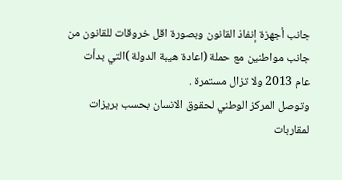جانب أجهزة إنفاذ القانون وبصورة اقل خروقات للقانون من جانب مواطنين مع حملة (اعادة هيبة الدولة )التي بدأت عام 2013 ولا تزال مستمرة .
وتوصل المركز الوطني لحقوق الانسان بحسب بريزات لمقاربات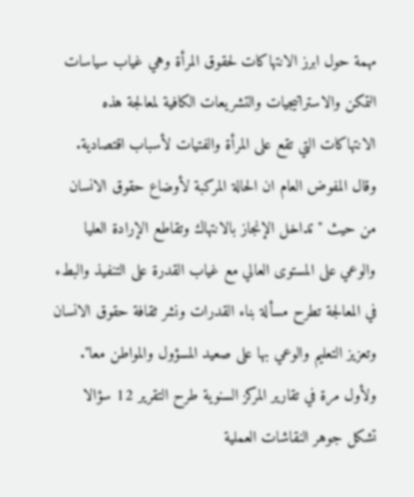مهمة حول ابرز الانتهاكات لحقوق المرأة وهي غياب سياسات التمكن والاستراتيجيات والتشريعات الكافية لمعالجة هذه الانتهاكات التي تقع على المرأة والفتيات لأسباب اقتصادية.
وقال المفوض العام ان الحالة المركبة لأوضاع حقوق الانسان من حيث "تداخل الإنجاز بالانتهاك وتقاطع الإرادة العليا والوعي على المستوى العالي مع غياب القدرة على التنفيذ والبطء في المعالجة تطرح مسألة بناء القدرات ونشر ثقافة حقوق الانسان وتعزيز التعليم والوعي بها على صعيد المسؤول والمواطن معا".
ولأول مرة في تقارير المركز السنوية طرح التقرير 12 سؤالا تشكل جوهر النقاشات العملية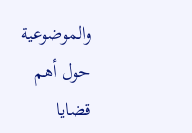والموضوعية حول أهم قضايا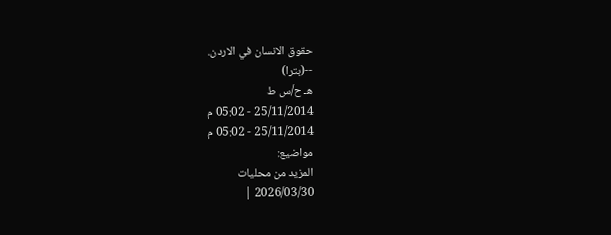حقوق الانسان في الاردن.
--(بترا)
هـ ح/س ط
25/11/2014 - 05:02 م
25/11/2014 - 05:02 م
مواضيع:
المزيد من محليات
2026/03/30 |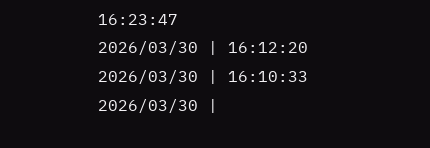16:23:47
2026/03/30 | 16:12:20
2026/03/30 | 16:10:33
2026/03/30 |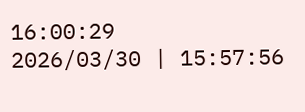16:00:29
2026/03/30 | 15:57:56